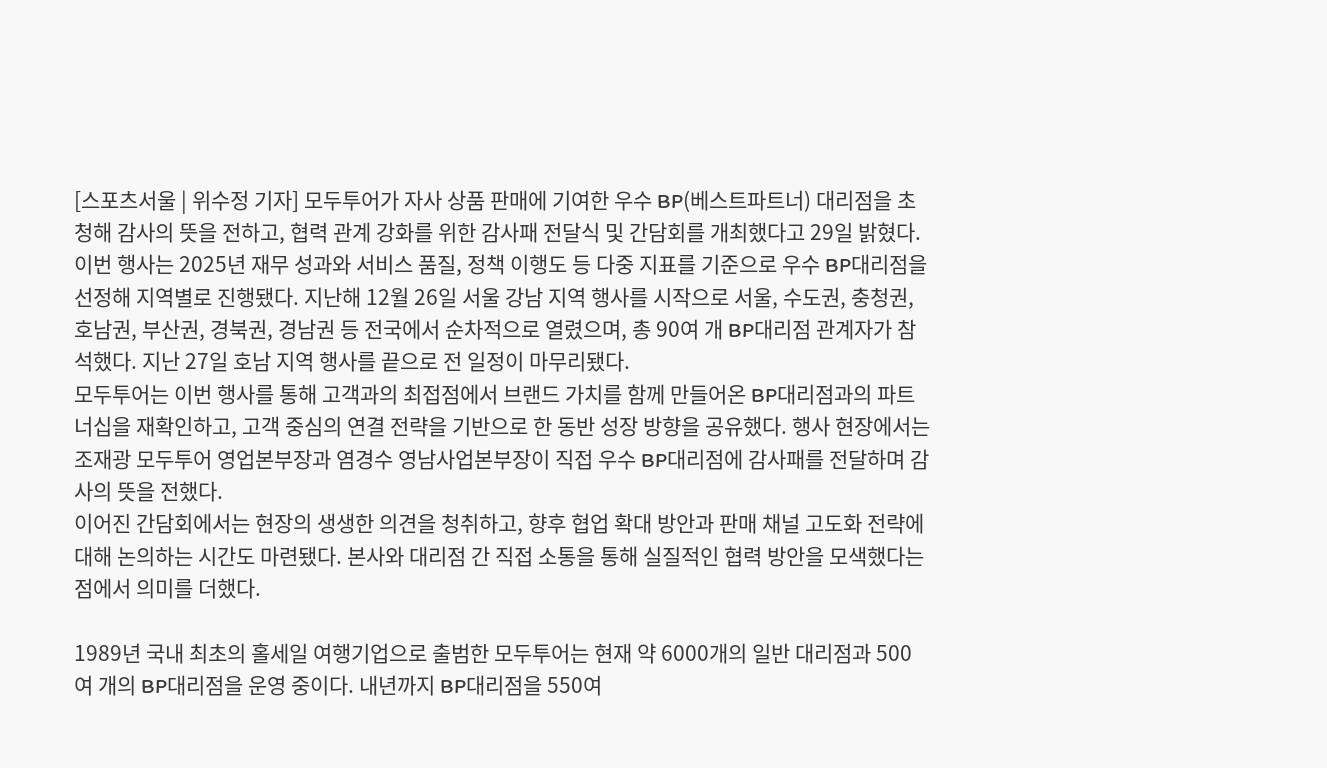[스포츠서울 | 위수정 기자] 모두투어가 자사 상품 판매에 기여한 우수 BP(베스트파트너) 대리점을 초청해 감사의 뜻을 전하고, 협력 관계 강화를 위한 감사패 전달식 및 간담회를 개최했다고 29일 밝혔다.
이번 행사는 2025년 재무 성과와 서비스 품질, 정책 이행도 등 다중 지표를 기준으로 우수 BP대리점을 선정해 지역별로 진행됐다. 지난해 12월 26일 서울 강남 지역 행사를 시작으로 서울, 수도권, 충청권, 호남권, 부산권, 경북권, 경남권 등 전국에서 순차적으로 열렸으며, 총 90여 개 BP대리점 관계자가 참석했다. 지난 27일 호남 지역 행사를 끝으로 전 일정이 마무리됐다.
모두투어는 이번 행사를 통해 고객과의 최접점에서 브랜드 가치를 함께 만들어온 BP대리점과의 파트너십을 재확인하고, 고객 중심의 연결 전략을 기반으로 한 동반 성장 방향을 공유했다. 행사 현장에서는 조재광 모두투어 영업본부장과 염경수 영남사업본부장이 직접 우수 BP대리점에 감사패를 전달하며 감사의 뜻을 전했다.
이어진 간담회에서는 현장의 생생한 의견을 청취하고, 향후 협업 확대 방안과 판매 채널 고도화 전략에 대해 논의하는 시간도 마련됐다. 본사와 대리점 간 직접 소통을 통해 실질적인 협력 방안을 모색했다는 점에서 의미를 더했다.

1989년 국내 최초의 홀세일 여행기업으로 출범한 모두투어는 현재 약 6000개의 일반 대리점과 500여 개의 BP대리점을 운영 중이다. 내년까지 BP대리점을 550여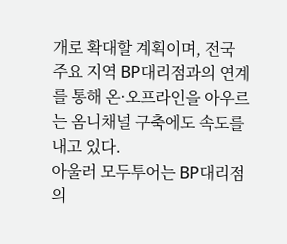개로 확대할 계획이며, 전국 주요 지역 BP대리점과의 연계를 통해 온·오프라인을 아우르는 옴니채널 구축에도 속도를 내고 있다.
아울러 모두투어는 BP대리점의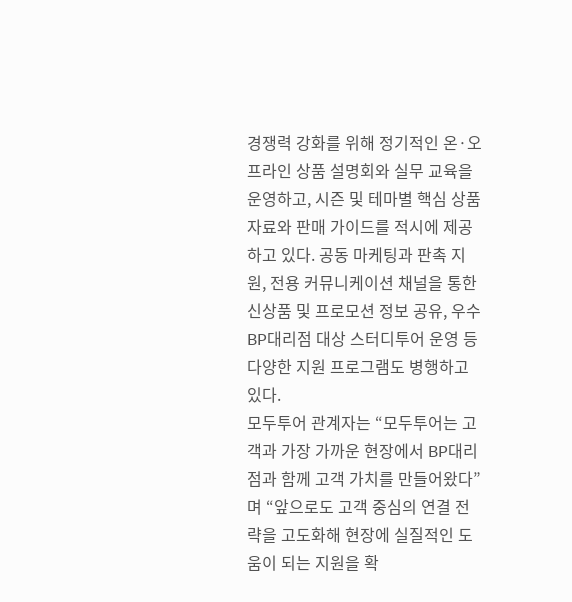경쟁력 강화를 위해 정기적인 온·오프라인 상품 설명회와 실무 교육을 운영하고, 시즌 및 테마별 핵심 상품 자료와 판매 가이드를 적시에 제공하고 있다. 공동 마케팅과 판촉 지원, 전용 커뮤니케이션 채널을 통한 신상품 및 프로모션 정보 공유, 우수 BP대리점 대상 스터디투어 운영 등 다양한 지원 프로그램도 병행하고 있다.
모두투어 관계자는 “모두투어는 고객과 가장 가까운 현장에서 BP대리점과 함께 고객 가치를 만들어왔다”며 “앞으로도 고객 중심의 연결 전략을 고도화해 현장에 실질적인 도움이 되는 지원을 확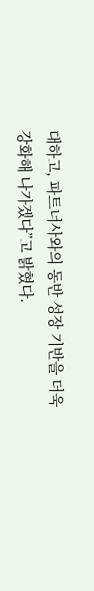대하고, 파트너사와의 동반 성장 기반을 더욱 강화해 나가겠다”고 밝혔다.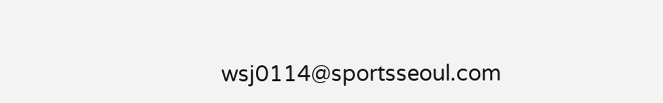wsj0114@sportsseoul.com